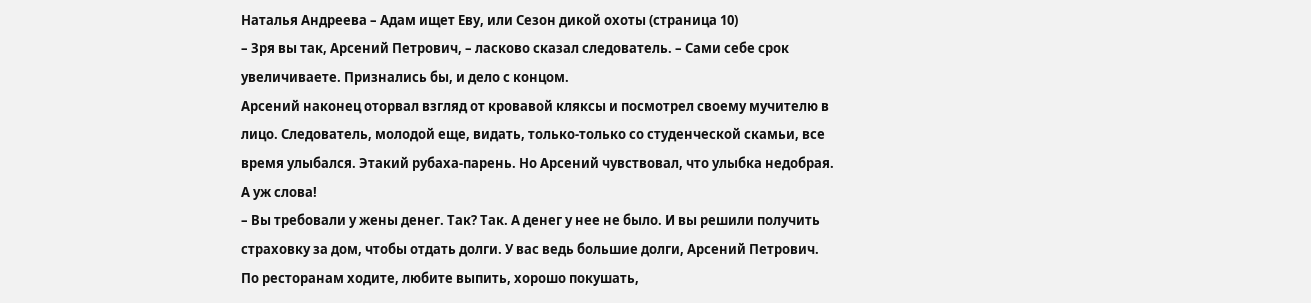Наталья Андреева – Адам ищет Еву, или Сезон дикой охоты (страница 10)
– Зря вы так, Арсений Петрович, – ласково сказал следователь. – Сами себе срок увеличиваете. Признались бы, и дело с концом.
Арсений наконец оторвал взгляд от кровавой кляксы и посмотрел своему мучителю в лицо. Следователь, молодой еще, видать, только-только со студенческой скамьи, все время улыбался. Этакий рубаха-парень. Но Арсений чувствовал, что улыбка недобрая. А уж слова!
– Вы требовали у жены денег. Так? Так. А денег у нее не было. И вы решили получить страховку за дом, чтобы отдать долги. У вас ведь большие долги, Арсений Петрович. По ресторанам ходите, любите выпить, хорошо покушать,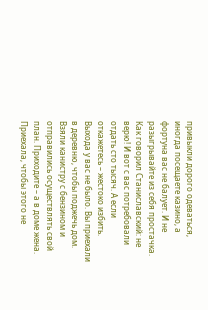привыкли дорого одеваться, иногда посещаете казино, а фортуна вас не балует. И не разыгрывайте из себя простачка. Как говорил Станиславский: не верю! И вот с вас потребовали отдать сто тысяч. А если откажетесь – жестоко избить. Выхода у вас не было. Вы приехали в деревню, чтобы поджечь дом. Взяли канистру с бензином и отправились осуществлять свой план. Приходите – а в доме жена. Приехала, чтобы этого не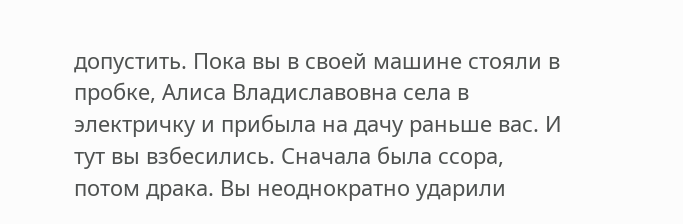допустить. Пока вы в своей машине стояли в пробке, Алиса Владиславовна села в электричку и прибыла на дачу раньше вас. И тут вы взбесились. Сначала была ссора, потом драка. Вы неоднократно ударили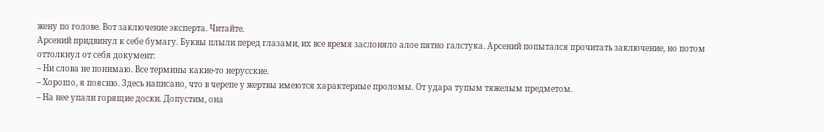жену по голове. Вот заключение эксперта. Читайте.
Арсений придвинул к себе бумагу. Буквы плыли перед глазами, их все время заслоняло алое пятно галстука. Арсений попытался прочитать заключение, но потом оттолкнул от себя документ:
– Ни слова не понимаю. Все термины какие-то нерусские.
– Хорошо, я поясню. Здесь написано, что в черепе у жертвы имеются характерные проломы. От удара тупым тяжелым предметом.
– На нее упали горящие доски. Допустим, она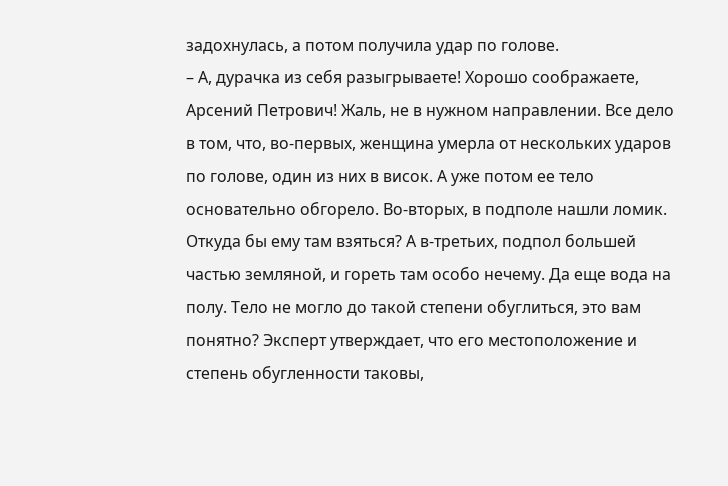задохнулась, а потом получила удар по голове.
– А, дурачка из себя разыгрываете! Хорошо соображаете, Арсений Петрович! Жаль, не в нужном направлении. Все дело в том, что, во-первых, женщина умерла от нескольких ударов по голове, один из них в висок. А уже потом ее тело основательно обгорело. Во-вторых, в подполе нашли ломик. Откуда бы ему там взяться? А в-третьих, подпол большей частью земляной, и гореть там особо нечему. Да еще вода на полу. Тело не могло до такой степени обуглиться, это вам понятно? Эксперт утверждает, что его местоположение и степень обугленности таковы,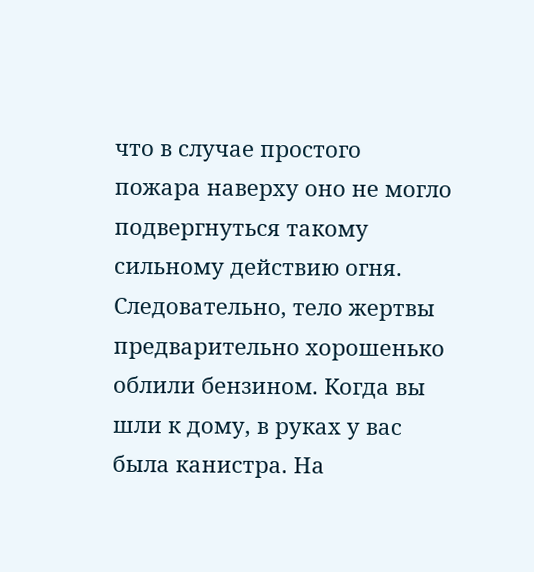что в случае простого пожара наверху оно не могло подвергнуться такому сильному действию огня. Следовательно, тело жертвы предварительно хорошенько облили бензином. Когда вы шли к дому, в руках у вас была канистра. На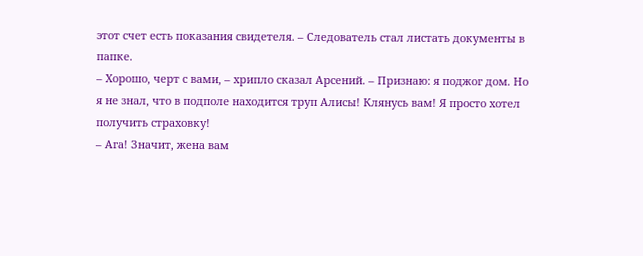этот счет есть показания свидетеля. – Следователь стал листать документы в папке.
– Хорошо, черт с вами, – хрипло сказал Арсений. – Признаю: я поджог дом. Но я не знал, что в подполе находится труп Алисы! Клянусь вам! Я просто хотел получить страховку!
– Ага! Значит, жена вам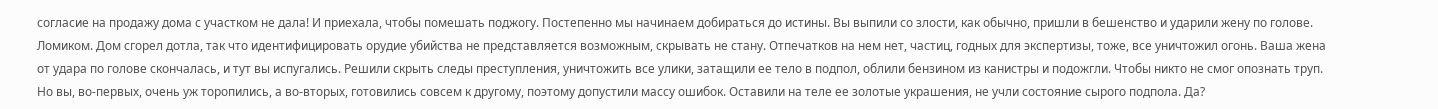согласие на продажу дома с участком не дала! И приехала, чтобы помешать поджогу. Постепенно мы начинаем добираться до истины. Вы выпили со злости, как обычно, пришли в бешенство и ударили жену по голове. Ломиком. Дом сгорел дотла, так что идентифицировать орудие убийства не представляется возможным, скрывать не стану. Отпечатков на нем нет, частиц, годных для экспертизы, тоже, все уничтожил огонь. Ваша жена от удара по голове скончалась, и тут вы испугались. Решили скрыть следы преступления, уничтожить все улики, затащили ее тело в подпол, облили бензином из канистры и подожгли. Чтобы никто не смог опознать труп. Но вы, во-первых, очень уж торопились, а во-вторых, готовились совсем к другому, поэтому допустили массу ошибок. Оставили на теле ее золотые украшения, не учли состояние сырого подпола. Да?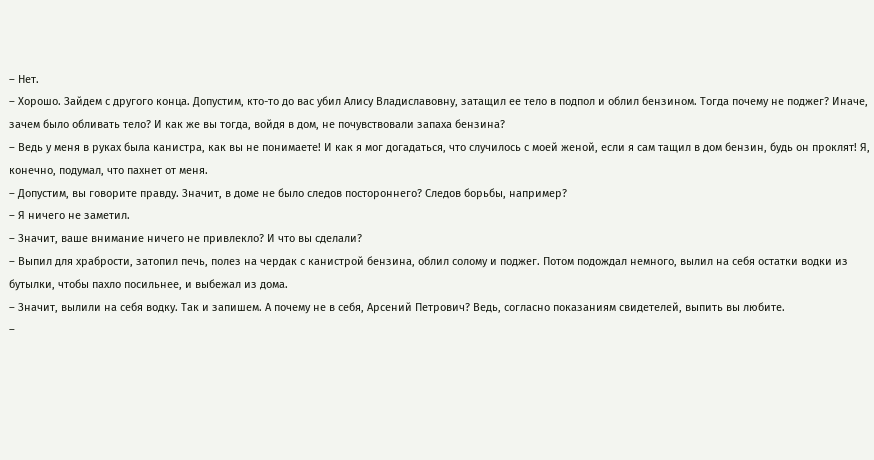– Нет.
– Хорошо. Зайдем с другого конца. Допустим, кто-то до вас убил Алису Владиславовну, затащил ее тело в подпол и облил бензином. Тогда почему не поджег? Иначе, зачем было обливать тело? И как же вы тогда, войдя в дом, не почувствовали запаха бензина?
– Ведь у меня в руках была канистра, как вы не понимаете! И как я мог догадаться, что случилось с моей женой, если я сам тащил в дом бензин, будь он проклят! Я, конечно, подумал, что пахнет от меня.
– Допустим, вы говорите правду. Значит, в доме не было следов постороннего? Следов борьбы, например?
– Я ничего не заметил.
– Значит, ваше внимание ничего не привлекло? И что вы сделали?
– Выпил для храбрости, затопил печь, полез на чердак с канистрой бензина, облил солому и поджег. Потом подождал немного, вылил на себя остатки водки из бутылки, чтобы пахло посильнее, и выбежал из дома.
– Значит, вылили на себя водку. Так и запишем. А почему не в себя, Арсений Петрович? Ведь, согласно показаниям свидетелей, выпить вы любите.
–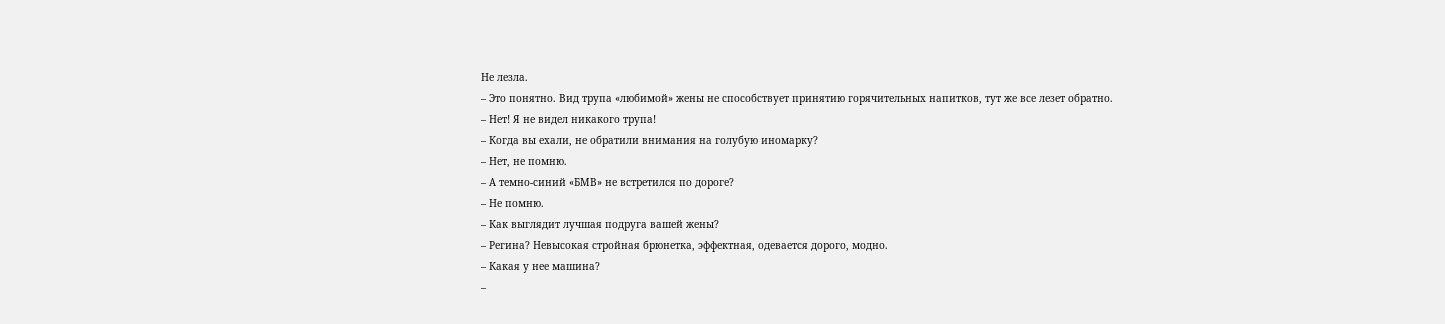Не лезла.
– Это понятно. Вид трупа «любимой» жены не способствует принятию горячительных напитков, тут же все лезет обратно.
– Нет! Я не видел никакого трупа!
– Когда вы ехали, не обратили внимания на голубую иномарку?
– Нет, не помню.
– А темно-синий «БМВ» не встретился по дороге?
– Не помню.
– Как выглядит лучшая подруга вашей жены?
– Регина? Невысокая стройная брюнетка, эффектная, одевается дорого, модно.
– Какая у нее машина?
–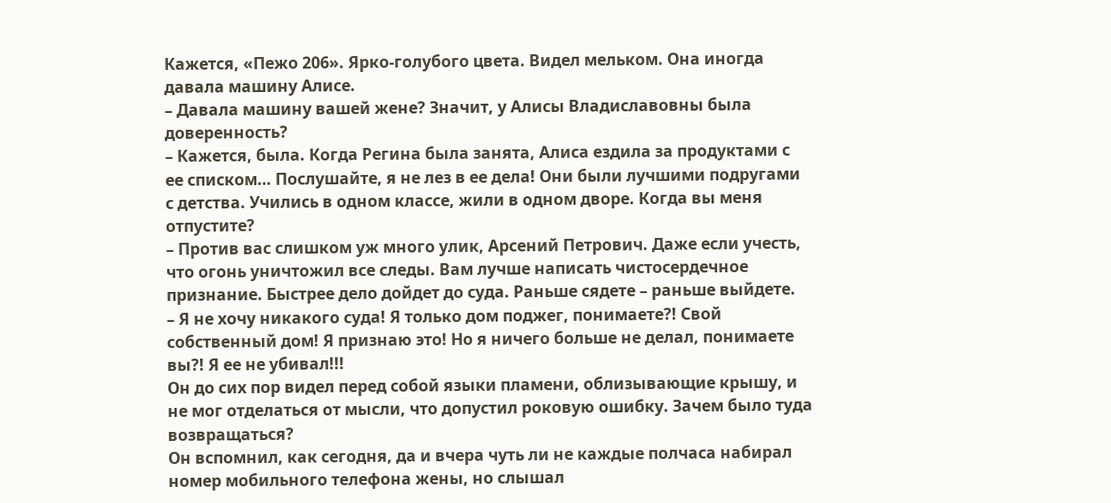Кажется, «Пежо 206». Ярко-голубого цвета. Видел мельком. Она иногда давала машину Алисе.
– Давала машину вашей жене? Значит, у Алисы Владиславовны была доверенность?
– Кажется, была. Когда Регина была занята, Алиса ездила за продуктами с ее списком… Послушайте, я не лез в ее дела! Они были лучшими подругами с детства. Учились в одном классе, жили в одном дворе. Когда вы меня отпустите?
– Против вас слишком уж много улик, Арсений Петрович. Даже если учесть, что огонь уничтожил все следы. Вам лучше написать чистосердечное признание. Быстрее дело дойдет до суда. Раньше сядете – раньше выйдете.
– Я не хочу никакого суда! Я только дом поджег, понимаете?! Свой собственный дом! Я признаю это! Но я ничего больше не делал, понимаете вы?! Я ее не убивал!!!
Он до сих пор видел перед собой языки пламени, облизывающие крышу, и не мог отделаться от мысли, что допустил роковую ошибку. Зачем было туда возвращаться?
Он вспомнил, как сегодня, да и вчера чуть ли не каждые полчаса набирал номер мобильного телефона жены, но слышал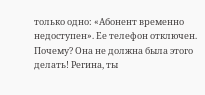только одно: «Абонент временно недоступен». Ее телефон отключен. Почему? Она не должна была этого делать! Регина, ты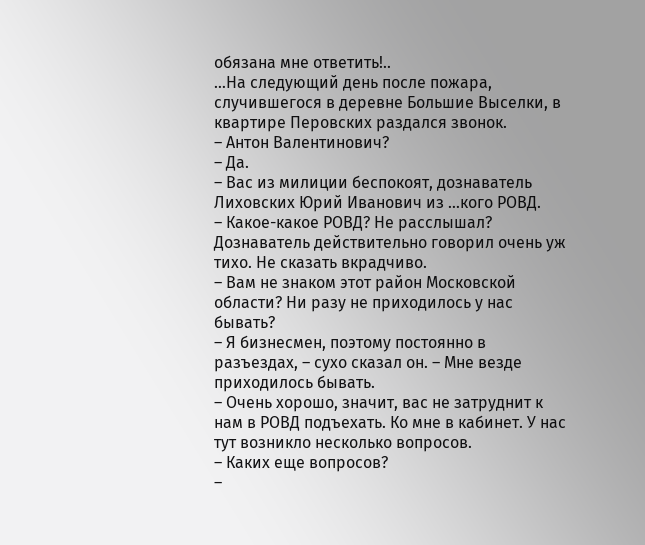обязана мне ответить!..
…На следующий день после пожара, случившегося в деревне Большие Выселки, в квартире Перовских раздался звонок.
– Антон Валентинович?
– Да.
– Вас из милиции беспокоят, дознаватель Лиховских Юрий Иванович из …кого РОВД.
– Какое-какое РОВД? Не расслышал?
Дознаватель действительно говорил очень уж тихо. Не сказать вкрадчиво.
– Вам не знаком этот район Московской области? Ни разу не приходилось у нас бывать?
– Я бизнесмен, поэтому постоянно в разъездах, – сухо сказал он. – Мне везде приходилось бывать.
– Очень хорошо, значит, вас не затруднит к нам в РОВД подъехать. Ко мне в кабинет. У нас тут возникло несколько вопросов.
– Каких еще вопросов?
–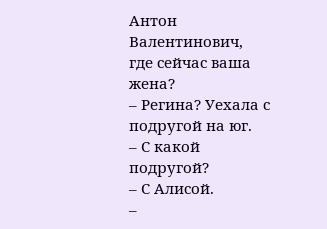Антон Валентинович, где сейчас ваша жена?
– Регина? Уехала с подругой на юг.
– С какой подругой?
– С Алисой.
–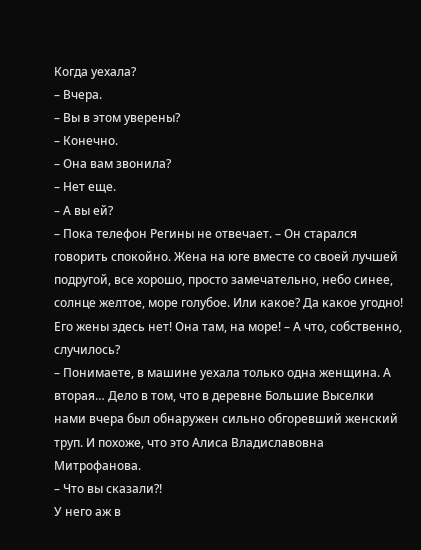Когда уехала?
– Вчера.
– Вы в этом уверены?
– Конечно.
– Она вам звонила?
– Нет еще.
– А вы ей?
– Пока телефон Регины не отвечает. – Он старался говорить спокойно. Жена на юге вместе со своей лучшей подругой, все хорошо, просто замечательно, небо синее, солнце желтое, море голубое. Или какое? Да какое угодно! Его жены здесь нет! Она там, на море! – А что, собственно, случилось?
– Понимаете, в машине уехала только одна женщина. А вторая… Дело в том, что в деревне Большие Выселки нами вчера был обнаружен сильно обгоревший женский труп. И похоже, что это Алиса Владиславовна Митрофанова.
– Что вы сказали?!
У него аж в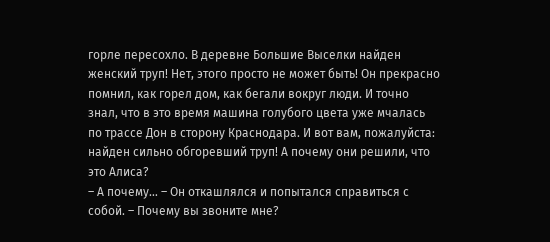горле пересохло. В деревне Большие Выселки найден женский труп! Нет, этого просто не может быть! Он прекрасно помнил, как горел дом, как бегали вокруг люди. И точно знал, что в это время машина голубого цвета уже мчалась по трассе Дон в сторону Краснодара. И вот вам, пожалуйста: найден сильно обгоревший труп! А почему они решили, что это Алиса?
– А почему… – Он откашлялся и попытался справиться с собой. – Почему вы звоните мне?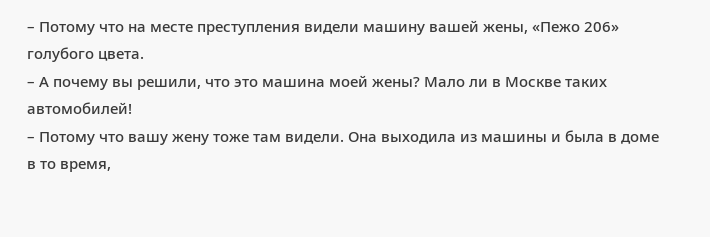– Потому что на месте преступления видели машину вашей жены, «Пежо 206» голубого цвета.
– А почему вы решили, что это машина моей жены? Мало ли в Москве таких автомобилей!
– Потому что вашу жену тоже там видели. Она выходила из машины и была в доме в то время,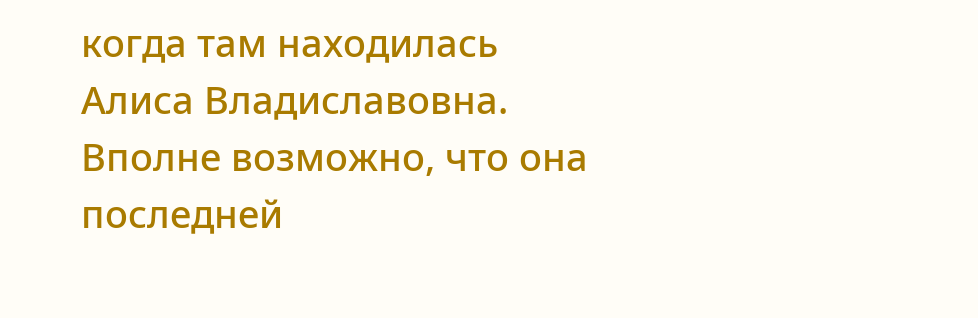когда там находилась Алиса Владиславовна. Вполне возможно, что она последней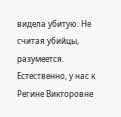видела убитую. Не считая убийцы, разумеется. Естественно, у нас к Регине Викторовне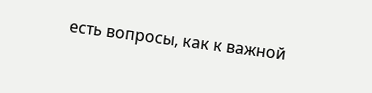есть вопросы, как к важной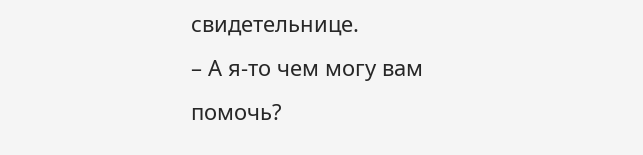свидетельнице.
– А я-то чем могу вам помочь?